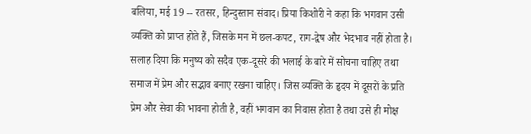बलिया, मई 19 -- रतसर, हिन्दुस्तान संवाद। प्रिया किशोरी ने कहा कि भगवान उसी व्यक्ति को प्राप्त होते हैं, जिसके मन में छल-कपट, राग-द्वेष और भेदभाव नहीं होता है। सलाह दिया कि मनुष्य को सदैव एक-दूसरे की भलाई के बारे में सोचना चाहिए तथा समाज में प्रेम और सद्भाव बनाए रखना चाहिए। जिस व्यक्ति के हृदय में दूसरों के प्रति प्रेम और सेवा की भावना होती है, वहीं भगवान का निवास होता है तथा उसे ही मोक्ष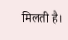मिलती है।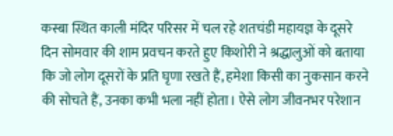कस्बा स्थित काली मंदिर परिसर में चल रहे शतचंडी महायज्ञ के दूसरे दिन सोमवार की शाम प्रवचन करते हुए किशोरी ने श्रद्धालुओं को बताया कि जो लोग दूसरों के प्रति घृणा रखते हैं, हमेशा किसी का नुकसान करने की सोचते हैं, उनका कभी भला नहीं होता। ऐसे लोग जीवनभर परेशान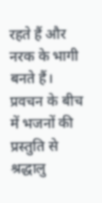रहते हैं और नरक के भागी बनते हैं। प्रवचन के बीच में भजनों की प्रस्तुति से श्रद्धालु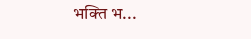भक्ति भ...